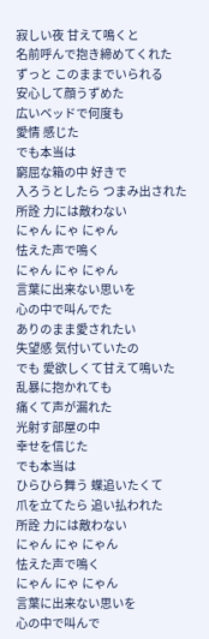寂しい夜 甘えて鳴くと
名前呼んで抱き締めてくれた
ずっと このままでいられる
安心して顔うずめた
広いベッドで何度も
愛情 感じた
でも本当は
窮屈な箱の中 好きで
入ろうとしたら つまみ出された
所詮 力には敵わない
にゃん にゃ にゃん
怯えた声で鳴く
にゃん にゃ にゃん
言葉に出来ない思いを
心の中で叫んでた
ありのまま愛されたい
失望感 気付いていたの
でも 愛欲しくて甘えて鳴いた
乱暴に抱かれても
痛くて声が漏れた
光射す部屋の中
幸せを信じた
でも本当は
ひらひら舞う 蝶追いたくて
爪を立てたら 追い払われた
所詮 力には敵わない
にゃん にゃ にゃん
怯えた声で鳴く
にゃん にゃ にゃん
言葉に出来ない思いを
心の中で叫んで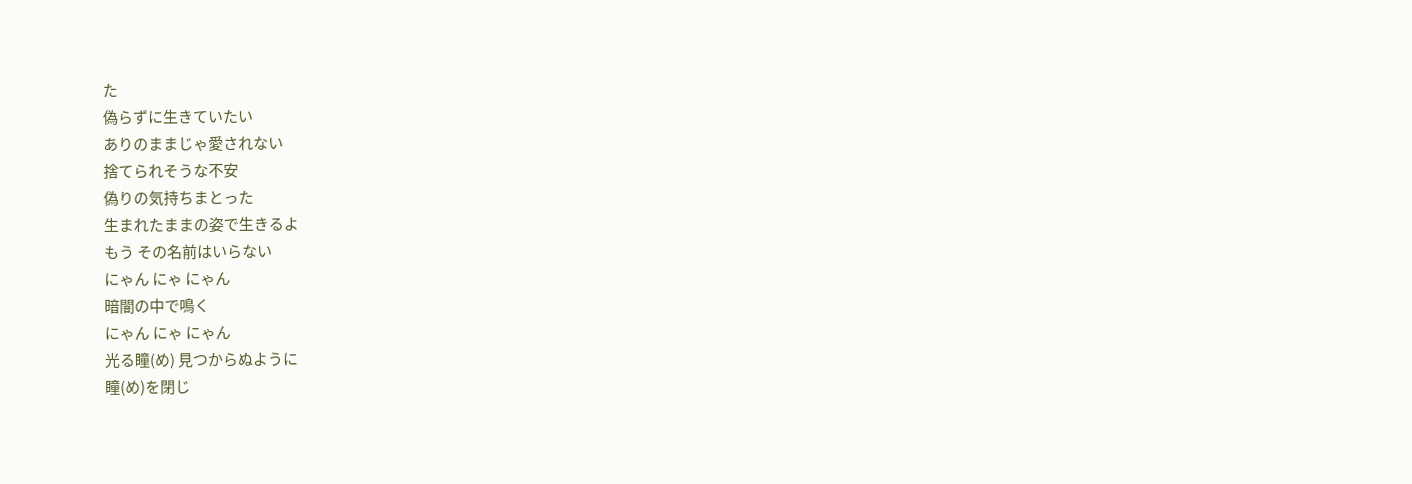た
偽らずに生きていたい
ありのままじゃ愛されない
捨てられそうな不安
偽りの気持ちまとった
生まれたままの姿で生きるよ
もう その名前はいらない
にゃん にゃ にゃん
暗闇の中で鳴く
にゃん にゃ にゃん
光る瞳(め) 見つからぬように
瞳(め)を閉じ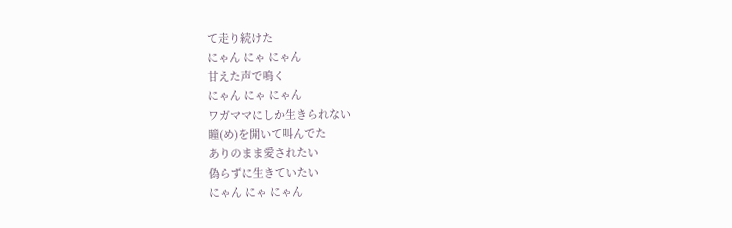て走り続けた
にゃん にゃ にゃん
甘えた声で鳴く
にゃん にゃ にゃん
ワガママにしか生きられない
瞳(め)を開いて叫んでた
ありのまま愛されたい
偽らずに生きていたい
にゃん にゃ にゃん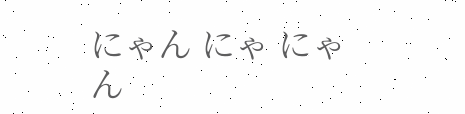にゃん にゃ にゃん